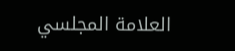العلامة المجلسي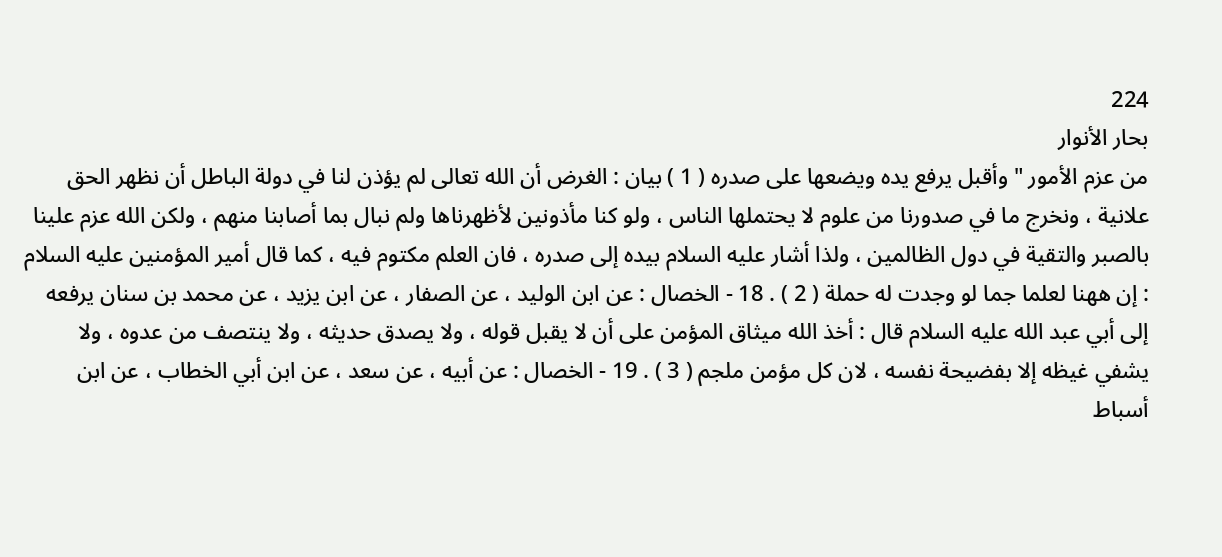224
بحار الأنوار
من عزم الأمور " وأقبل يرفع يده ويضعها على صدره ( 1 ) بيان : الغرض أن الله تعالى لم يؤذن لنا في دولة الباطل أن نظهر الحق علانية ، ونخرج ما في صدورنا من علوم لا يحتملها الناس ، ولو كنا مأذونين لأظهرناها ولم نبال بما أصابنا منهم ، ولكن الله عزم علينا بالصبر والتقية في دول الظالمين ، ولذا أشار عليه السلام بيده إلى صدره ، فان العلم مكتوم فيه ، كما قال أمير المؤمنين عليه السلام : إن ههنا لعلما جما لو وجدت له حملة ( 2 ) . 18 - الخصال : عن ابن الوليد ، عن الصفار ، عن ابن يزيد ، عن محمد بن سنان يرفعه إلى أبي عبد الله عليه السلام قال : أخذ الله ميثاق المؤمن على أن لا يقبل قوله ، ولا يصدق حديثه ، ولا ينتصف من عدوه ، ولا يشفي غيظه إلا بفضيحة نفسه ، لان كل مؤمن ملجم ( 3 ) . 19 - الخصال : عن أبيه ، عن سعد ، عن ابن أبي الخطاب ، عن ابن أسباط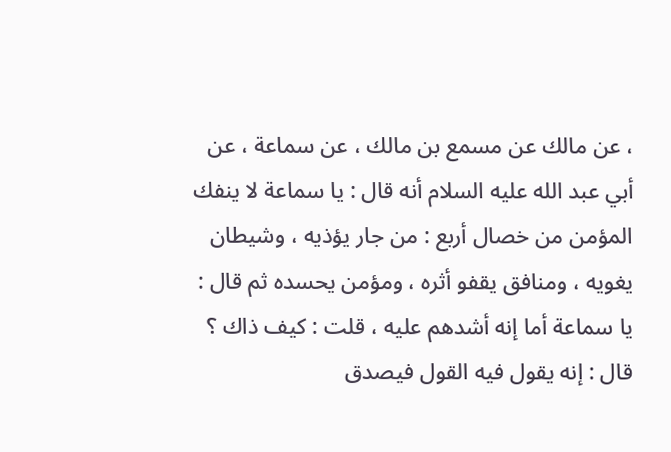، عن مالك عن مسمع بن مالك ، عن سماعة ، عن أبي عبد الله عليه السلام أنه قال : يا سماعة لا ينفك المؤمن من خصال أربع : من جار يؤذيه ، وشيطان يغويه ، ومنافق يقفو أثره ، ومؤمن يحسده ثم قال : يا سماعة أما إنه أشدهم عليه ، قلت : كيف ذاك ؟ قال : إنه يقول فيه القول فيصدق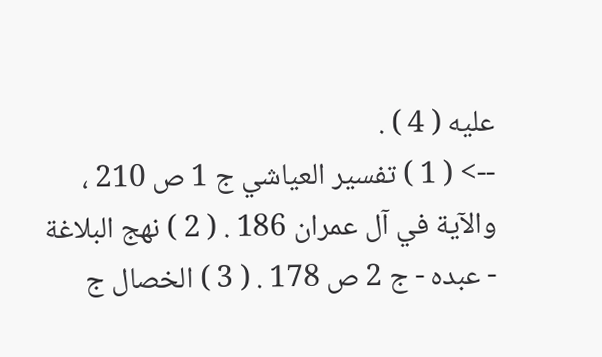عليه ( 4 ) .
--> ( 1 ) تفسير العياشي ج 1 ص 210 ، والآية في آل عمران 186 . ( 2 ) نهج البلاغة - عبده - ج 2 ص 178 . ( 3 ) الخصال ج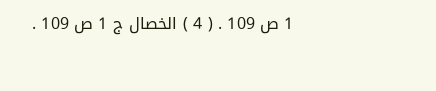1 ص 109 . ( 4 ) الخصال ج 1 ص 109 .